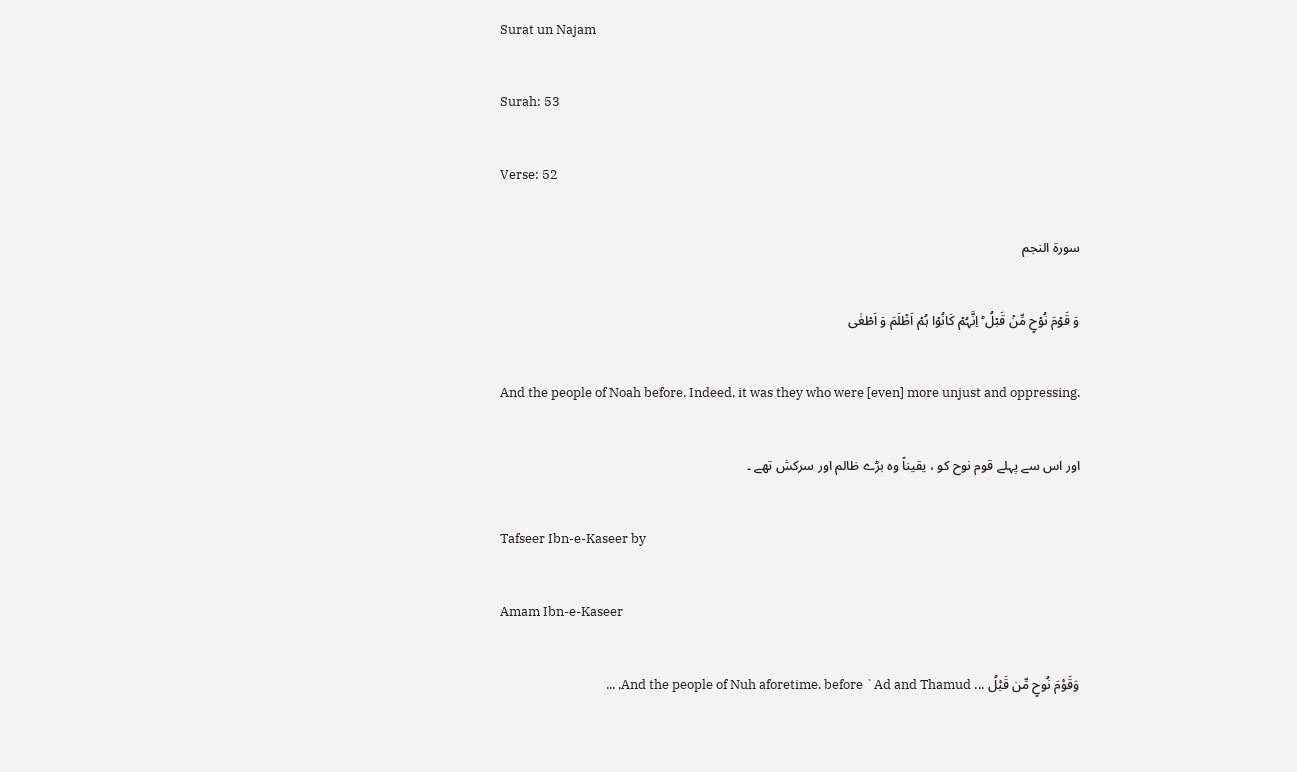Surat un Najam

Surah: 53

Verse: 52

سورة النجم

وَ قَوۡمَ نُوۡحٍ مِّنۡ قَبۡلُ ؕ اِنَّہُمۡ کَانُوۡا ہُمۡ اَظۡلَمَ وَ اَطۡغٰی

And the people of Noah before. Indeed, it was they who were [even] more unjust and oppressing.

اور اس سے پہلے قوم نوح کو ، یقیناً وہ بڑے ظالم اور سرکش تھے ۔

Tafseer Ibn-e-Kaseer by

Amam Ibn-e-Kaseer

وَقَوْمَ نُوحٍ مِّن قَبْلُ ... And the people of Nuh aforetime. before `Ad and Thamud, ...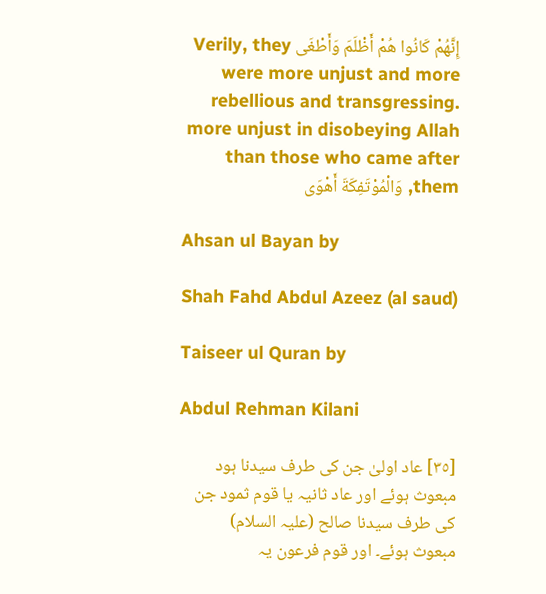إِنَّهُمْ كَانُوا هُمْ أَظْلَمَ وَأَطْغَى Verily, they were more unjust and more rebellious and transgressing. more unjust in disobeying Allah than those who came after them, وَالْمُوْتَفِكَةَ أَهْوَى

Ahsan ul Bayan by

Shah Fahd Abdul Azeez (al saud)

Taiseer ul Quran by

Abdul Rehman Kilani

[٣٥] عاد اولیٰ جن کی طرف سیدنا ہود مبعوث ہوئے اور عاد ثانیہ یا قوم ثمود جن کی طرف سیدنا صالح (علیہ السلام) مبعوث ہوئے۔ اور قوم فرعون یہ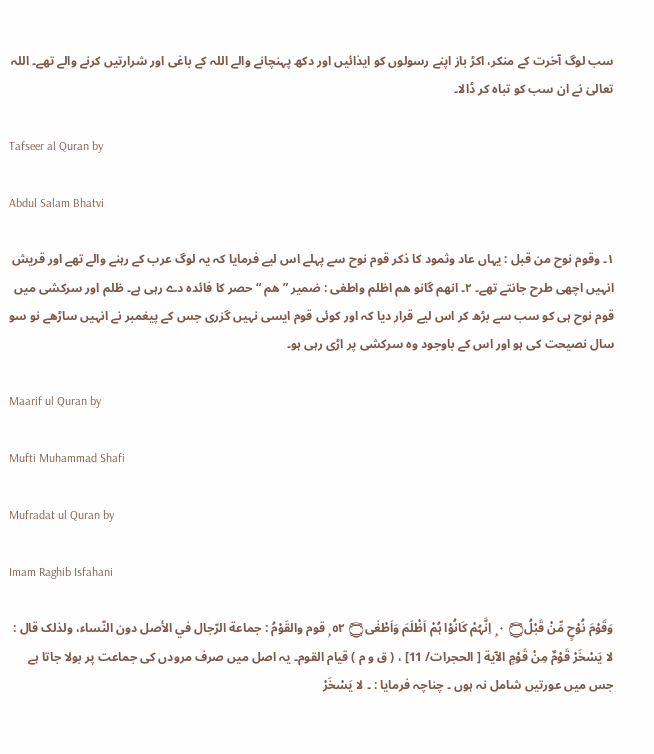سب لوگ آخرت کے منکر، اکڑ باز اپنے رسولوں کو ایذائیں اور دکھ پہنچانے والے اللہ کے باغی اور شرارتیں کرنے والے تھے۔ اللہ تعالیٰ نے ان سب کو تباہ کر ڈالا۔

Tafseer al Quran by

Abdul Salam Bhatvi

١۔ وقوم نوح من قبل : یہاں عاد وثمود کا ذکر قوم نوح سے پہلے اس لیے فرمایا کہ یہ لوگ عرب کے رہنے والے تھے اور قریش انہیں اچھی طرح جانتے تھے۔ ٢۔ انھم گانو ھم اظلم واطغی : ضمیر ” ھم “ حصر کا فائدہ دے رہی ہے۔ ظلم اور سرکشی میں قوم نوح ہی کو سب سے بڑھ کر اس لیے قرار دیا کہ اور کوئی قوم ایسی نہیں گزری جس کے پیغمبر نے انہیں ساڑھے نو سو سال نصیحت کی ہو اور اس کے باوجود وہ سرکشی پر اڑی رہی ہو۔

Maarif ul Quran by

Mufti Muhammad Shafi

Mufradat ul Quran by

Imam Raghib Isfahani

وَقَوْمَ نُوْحٍ مِّنْ قَبْلُ۝ ٠ ۭ اِنَّہُمْ كَانُوْا ہُمْ اَظْلَمَ وَاَطْغٰى۝ ٥٢ ۭ قوم والقَوْمُ : جماعة الرّجال في الأصل دون النّساء، ولذلک قال : لا يَسْخَرْ قَوْمٌ مِنْ قَوْمٍ الآية [ الحجرات/ 11] ، ( ق و م ) قيام القوم۔ یہ اصل میں صرف مرودں کی جماعت پر بولا جاتا ہے جس میں عورتیں شامل نہ ہوں ۔ چناچہ فرمایا : ۔ لا يَسْخَرْ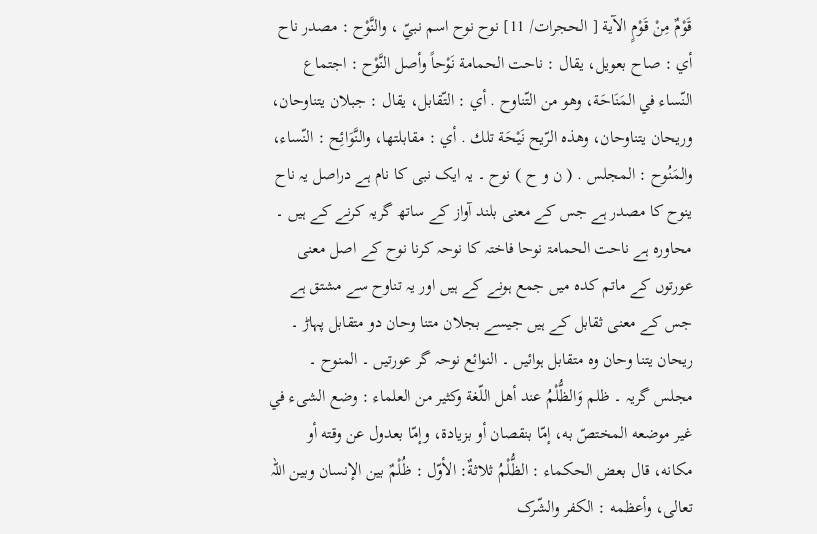قَوْمٌ مِنْ قَوْمٍ الآية [ الحجرات/ 11] نوح نوح اسم نبيّ ، والنَّوْح : مصدر ناح أي : صاح بعویل، يقال : ناحت الحمامة نَوْحاً وأصل النَّوْح : اجتماع النّساء في المَنَاحَة، وهو من التّناوح . أي : التّقابل، يقال : جبلان يتناوحان، وریحان يتناوحان، وهذه الرّيح نَيْحَة تلك . أي : مقابلتها، والنَّوَائِح : النّساء، والمَنُوح : المجلس . ( ن و ح ) نوح ۔ یہ ایک نبی کا نام ہے دراصل یہ ناح ینوح کا مصدر ہے جس کے معنی بلند آواز کے ساتھ گریہ کرنے کے ہیں ۔ محاورہ ہے ناحت الحمامۃ نوحا فاختہ کا نوحہ کرنا نوح کے اصل معنی عورتوں کے ماتم کدہ میں جمع ہونے کے ہیں اور یہ تناوح سے مشتق ہے جس کے معنی ثقابل کے ہیں جیسے بجلان متنا وحان دو متقابل پہاڑ ۔ ریحان یتنا وحان وہ متقابل ہوائیں ۔ النوائع نوحہ گر عورتیں ۔ المنوح ۔ مجلس گریہ ۔ ظلم وَالظُّلْمُ عند أهل اللّغة وكثير من العلماء : وضع الشیء في غير موضعه المختصّ به، إمّا بنقصان أو بزیادة، وإمّا بعدول عن وقته أو مکانه، قال بعض الحکماء : الظُّلْمُ ثلاثةٌ: الأوّل : ظُلْمٌ بين الإنسان وبین اللہ تعالی، وأعظمه : الکفر والشّرک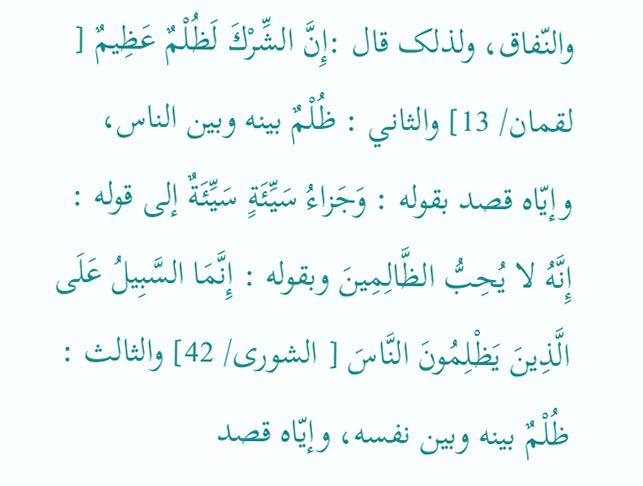والنّفاق، ولذلک قال :إِنَّ الشِّرْكَ لَظُلْمٌ عَظِيمٌ [ لقمان/ 13] والثاني : ظُلْمٌ بينه وبین الناس، وإيّاه قصد بقوله : وَجَزاءُ سَيِّئَةٍ سَيِّئَةٌ إلى قوله : إِنَّهُ لا يُحِبُّ الظَّالِمِينَ وبقوله : إِنَّمَا السَّبِيلُ عَلَى الَّذِينَ يَظْلِمُونَ النَّاسَ [ الشوری/ 42] والثالث : ظُلْمٌ بينه وبین نفسه، وإيّاه قصد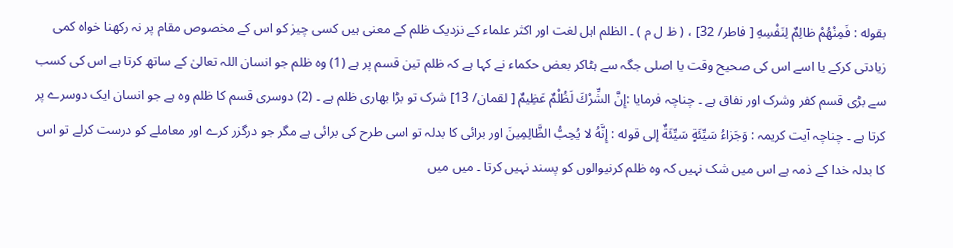بقوله : فَمِنْهُمْ ظالِمٌ لِنَفْسِهِ [ فاطر/ 32] ، ( ظ ل م ) ۔ الظلم اہل لغت اور اکثر علماء کے نزدیک ظلم کے معنی ہیں کسی چیز کو اس کے مخصوص مقام پر نہ رکھنا خواہ کمی زیادتی کرکے یا اسے اس کی صحیح وقت یا اصلی جگہ سے ہٹاکر بعض حکماء نے کہا ہے کہ ظلم تین قسم پر ہے (1) وہ ظلم جو انسان اللہ تعالیٰ کے ساتھ کرتا ہے اس کی کسب سے بڑی قسم کفر وشرک اور نفاق ہے ۔ چناچہ فرمایا :إِنَّ الشِّرْكَ لَظُلْمٌ عَظِيمٌ [ لقمان/ 13] شرک تو بڑا بھاری ظلم ہے ۔ (2) دوسری قسم کا ظلم وہ ہے جو انسان ایک دوسرے پر کرتا ہے ۔ چناچہ آیت کریمہ : وَجَزاءُ سَيِّئَةٍ سَيِّئَةٌ إلى قوله : إِنَّهُ لا يُحِبُّ الظَّالِمِينَ اور برائی کا بدلہ تو اسی طرح کی برائی ہے مگر جو درگزر کرے اور معاملے کو درست کرلے تو اس کا بدلہ خدا کے ذمہ ہے اس میں شک نہیں کہ وہ ظلم کرنیوالوں کو پسند نہیں کرتا ۔ میں میں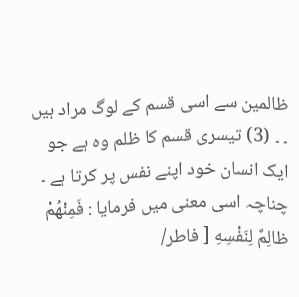ظالمین سے اسی قسم کے لوگ مراد ہیں ۔ ۔ (3) تیسری قسم کا ظلم وہ ہے جو ایک انسان خود اپنے نفس پر کرتا ہے ۔ چناچہ اسی معنی میں فرمایا : فَمِنْهُمْ ظالِمٌ لِنَفْسِهِ [ فاطر/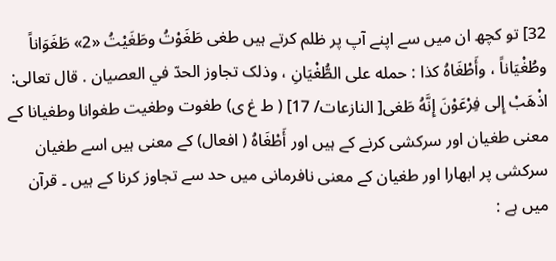32] تو کچھ ان میں سے اپنے آپ پر ظلم کرتے ہیں طغی طَغَوْتُ وطَغَيْتُ «2» طَغَوَاناً وطُغْيَاناً ، وأَطْغَاهُ كذا : حمله علی الطُّغْيَانِ ، وذلک تجاوز الحدّ في العصیان . قال تعالی: اذْهَبْ إِلى فِرْعَوْنَ إِنَّهُ طَغى[ النازعات/ 17] ( ط غ ی) طغوت وطغیت طغوانا وطغیانا کے معنی طغیان اور سرکشی کرنے کے ہیں اور أَطْغَاهُ ( افعال) کے معنی ہیں اسے طغیان سرکشی پر ابھارا اور طغیان کے معنی نافرمانی میں حد سے تجاوز کرنا کے ہیں ۔ قرآن میں ہے :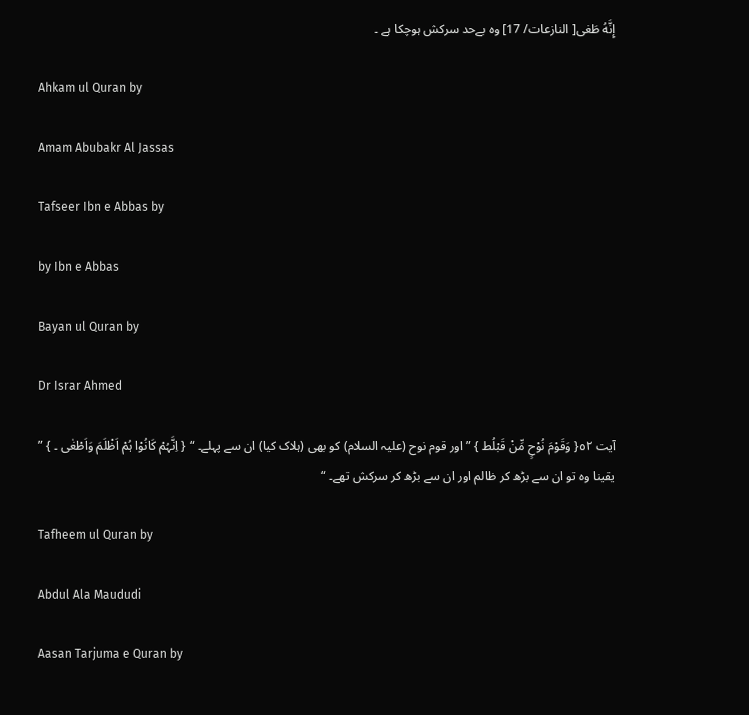إِنَّهُ طَغى[ النازعات/ 17] وہ بےحد سرکش ہوچکا ہے ۔

Ahkam ul Quran by

Amam Abubakr Al Jassas

Tafseer Ibn e Abbas by

by Ibn e Abbas

Bayan ul Quran by

Dr Israr Ahmed

آیت ٥٢{ وَقَوْمَ نُوْحٍ مِّنْ قَبْلُط } ” اور قوم نوح (علیہ السلام) کو بھی (ہلاک کیا) ان سے پہلے۔ “ { اِنَّہُمْ کَانُوْا ہُمْ اَظْلَمَ وَاَطْغٰی ۔ } ” یقینا وہ تو ان سے بڑھ کر ظالم اور ان سے بڑھ کر سرکش تھے۔ “

Tafheem ul Quran by

Abdul Ala Maududi

Aasan Tarjuma e Quran by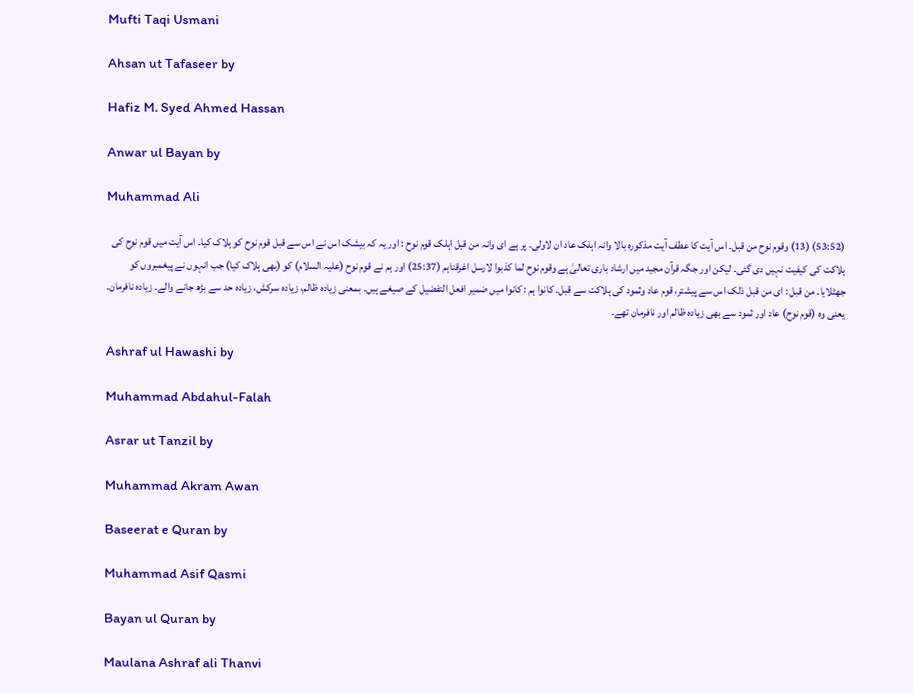Mufti Taqi Usmani

Ahsan ut Tafaseer by

Hafiz M. Syed Ahmed Hassan

Anwar ul Bayan by

Muhammad Ali

(53:52) (13) وقوم نوح من قبل۔ اس آیت کا عطف آیت مذکورہ بالا وانہ اہلک عاد ان لاولی۔ پر ہے ای وانہ من قبل اہلک قوم نوح : اور یہ کہ بیشک اس نے اس سے قبل قوم نوح کو ہلاک کیا۔ اس آیت میں قوم نوح کی ہلاکت کی کیفیت نہیں دی گئی۔ لیکن اور جگہ قرآن مجید میں ارشاد باری تعالیٰ ہے وقوم نوح لما کذبوا لارسل اغرقناہم (25:37) اور ہم نے قوم نوح (علیہ السلام) کو (بھی ہلاک کیا) جب انہوں نے پیغمبروں کو جھٹلایا۔ من قبل : ای من قبل ذلک اس سے پیشتر، قوم عاد وثمود کی ہلاکت سے قبل۔ کانوا ہم : کانوا میں ضمیر افعل التفضیل کے صیغے ہیں۔ بمعنی زیادہ ظالم، زیادہ سرکش، زیادہ حد سے بڑھ جانے والے۔ زیادہ نافرمان۔ یعنی وہ (قوم نوح) عاد اور ثمود سے بھی زیادہ ظالم اور نافرمان تھے۔

Ashraf ul Hawashi by

Muhammad Abdahul-Falah

Asrar ut Tanzil by

Muhammad Akram Awan

Baseerat e Quran by

Muhammad Asif Qasmi

Bayan ul Quran by

Maulana Ashraf ali Thanvi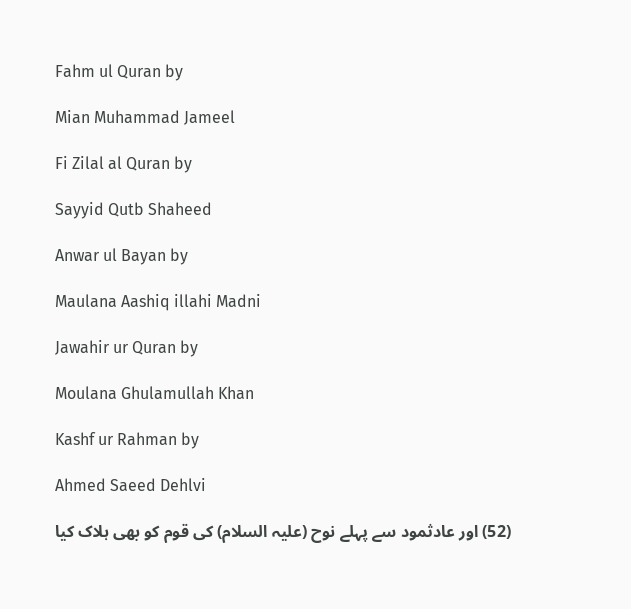Fahm ul Quran by

Mian Muhammad Jameel

Fi Zilal al Quran by

Sayyid Qutb Shaheed

Anwar ul Bayan by

Maulana Aashiq illahi Madni

Jawahir ur Quran by

Moulana Ghulamullah Khan

Kashf ur Rahman by

Ahmed Saeed Dehlvi

(52) اور عادثمود سے پہلے نوح (علیہ السلام) کی قوم کو بھی ہلاک کیا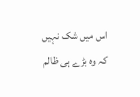اس میں شک نہیں کہ وہ بڑے ہی ظالم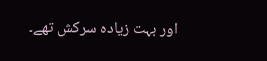اور بہت زیادہ سرکش تھے۔